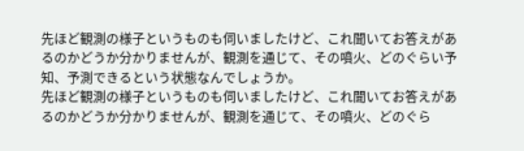先ほど観測の様子というものも伺いましたけど、これ聞いてお答えがあるのかどうか分かりませんが、観測を通じて、その噴火、どのぐらい予知、予測できるという状態なんでしょうか。
先ほど観測の様子というものも伺いましたけど、これ聞いてお答えがあるのかどうか分かりませんが、観測を通じて、その噴火、どのぐら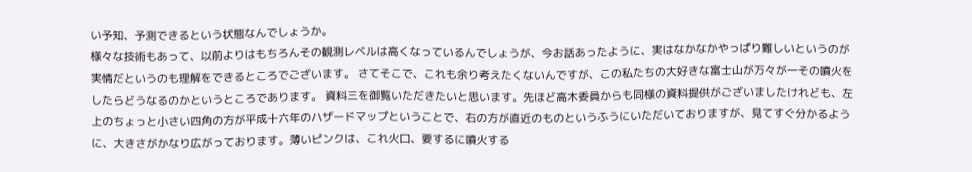い予知、予測できるという状態なんでしょうか。
様々な技術もあって、以前よりはもちろんその観測レベルは高くなっているんでしょうが、今お話あったように、実はなかなかやっぱり難しいというのが実情だというのも理解をできるところでございます。 さてそこで、これも余り考えたくないんですが、この私たちの大好きな富士山が万々が一その噴火をしたらどうなるのかというところであります。 資料三を御覧いただきたいと思います。先ほど高木委員からも同様の資料提供がございましたけれども、左上のちょっと小さい四角の方が平成十六年のハザードマップということで、右の方が直近のものというふうにいただいておりますが、見てすぐ分かるように、大きさがかなり広がっております。薄いピンクは、これ火口、要するに噴火する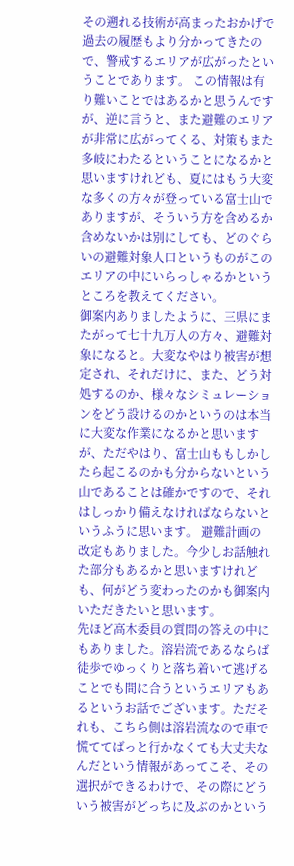その遡れる技術が高まったおかげで過去の履歴もより分かってきたので、警戒するエリアが広がったということであります。 この情報は有り難いことではあるかと思うんですが、逆に言うと、また避難のエリアが非常に広がってくる、対策もまた多岐にわたるということになるかと思いますけれども、夏にはもう大変な多くの方々が登っている富士山でありますが、そういう方を含めるか含めないかは別にしても、どのぐらいの避難対象人口というものがこのエリアの中にいらっしゃるかというところを教えてください。
御案内ありましたように、三県にまたがって七十九万人の方々、避難対象になると。大変なやはり被害が想定され、それだけに、また、どう対処するのか、様々なシミュレーションをどう設けるのかというのは本当に大変な作業になるかと思いますが、ただやはり、富士山ももしかしたら起こるのかも分からないという山であることは確かですので、それはしっかり備えなければならないというふうに思います。 避難計画の改定もありました。今少しお話触れた部分もあるかと思いますけれども、何がどう変わったのかも御案内いただきたいと思います。
先ほど高木委員の質問の答えの中にもありました。溶岩流であるならば徒歩でゆっくりと落ち着いて逃げることでも間に合うというエリアもあるというお話でございます。ただそれも、こちら側は溶岩流なので車で慌ててばっと行かなくても大丈夫なんだという情報があってこそ、その選択ができるわけで、その際にどういう被害がどっちに及ぶのかという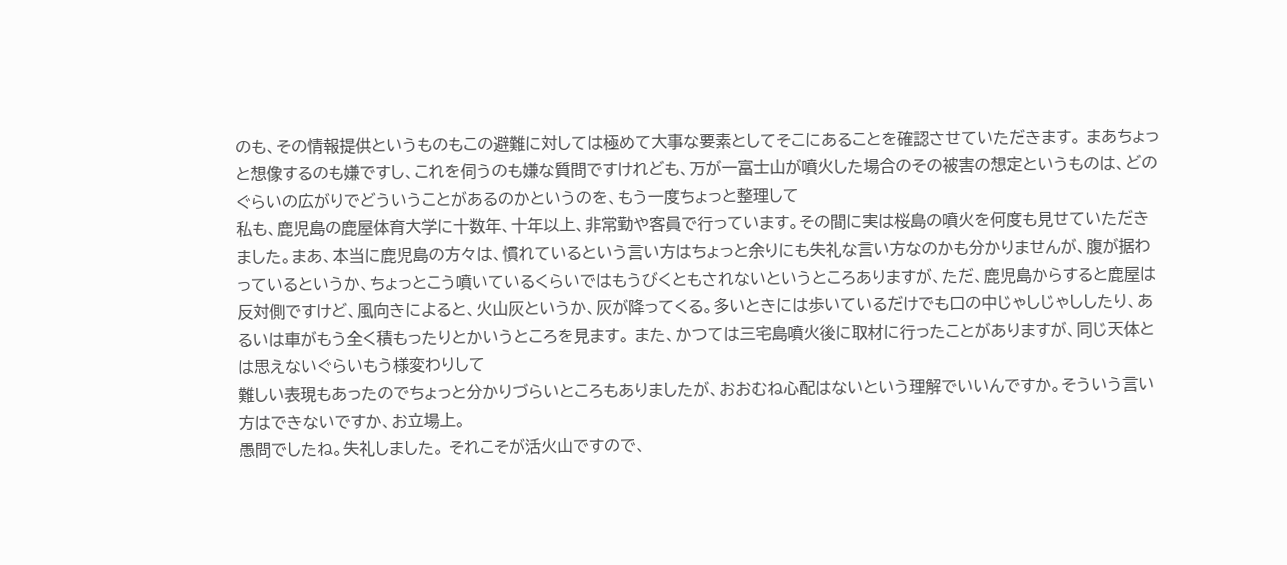のも、その情報提供というものもこの避難に対しては極めて大事な要素としてそこにあることを確認させていただきます。 まあちょっと想像するのも嫌ですし、これを伺うのも嫌な質問ですけれども、万が一富士山が噴火した場合のその被害の想定というものは、どのぐらいの広がりでどういうことがあるのかというのを、もう一度ちょっと整理して
私も、鹿児島の鹿屋体育大学に十数年、十年以上、非常勤や客員で行っています。その間に実は桜島の噴火を何度も見せていただきました。まあ、本当に鹿児島の方々は、慣れているという言い方はちょっと余りにも失礼な言い方なのかも分かりませんが、腹が据わっているというか、ちょっとこう噴いているくらいではもうびくともされないというところありますが、ただ、鹿児島からすると鹿屋は反対側ですけど、風向きによると、火山灰というか、灰が降ってくる。多いときには歩いているだけでも口の中じゃしじゃししたり、あるいは車がもう全く積もったりとかいうところを見ます。 また、かつては三宅島噴火後に取材に行ったことがありますが、同じ天体とは思えないぐらいもう様変わりして
難しい表現もあったのでちょっと分かりづらいところもありましたが、おおむね心配はないという理解でいいんですか。そういう言い方はできないですか、お立場上。
愚問でしたね。失礼しました。 それこそが活火山ですので、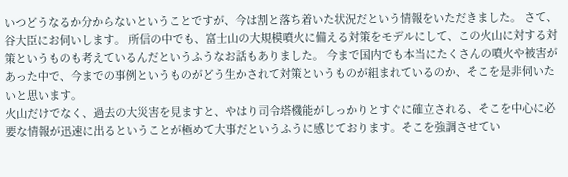いつどうなるか分からないということですが、今は割と落ち着いた状況だという情報をいただきました。 さて、谷大臣にお伺いします。 所信の中でも、富士山の大規模噴火に備える対策をモデルにして、この火山に対する対策というものも考えているんだというふうなお話もありました。 今まで国内でも本当にたくさんの噴火や被害があった中で、今までの事例というものがどう生かされて対策というものが組まれているのか、そこを是非伺いたいと思います。
火山だけでなく、過去の大災害を見ますと、やはり司令塔機能がしっかりとすぐに確立される、そこを中心に必要な情報が迅速に出るということが極めて大事だというふうに感じております。そこを強調させてい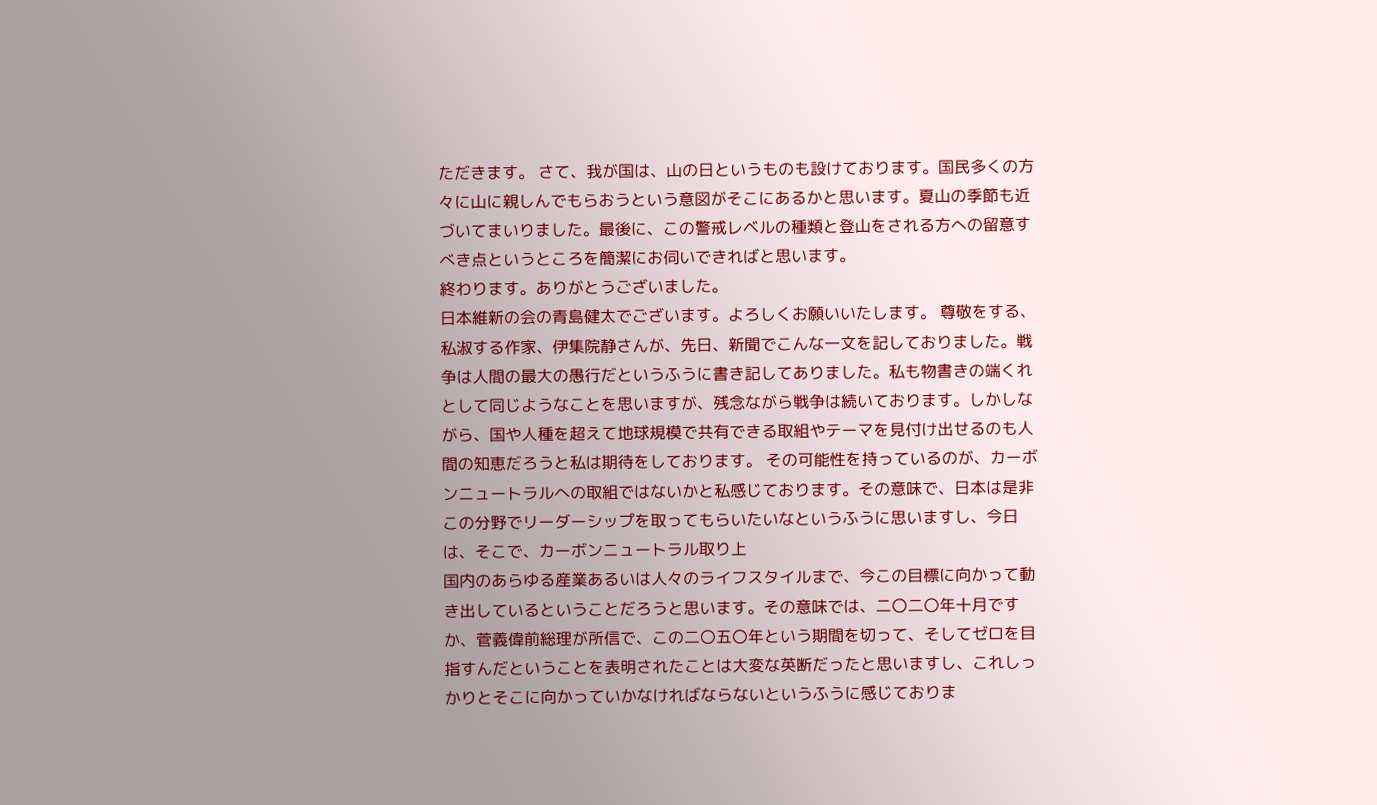ただきます。 さて、我が国は、山の日というものも設けております。国民多くの方々に山に親しんでもらおうという意図がそこにあるかと思います。夏山の季節も近づいてまいりました。最後に、この警戒レベルの種類と登山をされる方への留意すべき点というところを簡潔にお伺いできればと思います。
終わります。ありがとうございました。
日本維新の会の青島健太でございます。よろしくお願いいたします。 尊敬をする、私淑する作家、伊集院静さんが、先日、新聞でこんな一文を記しておりました。戦争は人間の最大の愚行だというふうに書き記してありました。私も物書きの端くれとして同じようなことを思いますが、残念ながら戦争は続いております。しかしながら、国や人種を超えて地球規模で共有できる取組やテーマを見付け出せるのも人間の知恵だろうと私は期待をしております。 その可能性を持っているのが、カーボンニュートラルへの取組ではないかと私感じております。その意味で、日本は是非この分野でリーダーシップを取ってもらいたいなというふうに思いますし、今日は、そこで、カーボンニュートラル取り上
国内のあらゆる産業あるいは人々のライフスタイルまで、今この目標に向かって動き出しているということだろうと思います。その意味では、二〇二〇年十月ですか、菅義偉前総理が所信で、この二〇五〇年という期間を切って、そしてゼロを目指すんだということを表明されたことは大変な英断だったと思いますし、これしっかりとそこに向かっていかなければならないというふうに感じておりま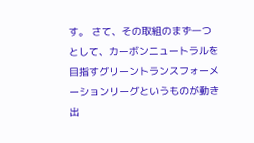す。 さて、その取組のまず一つとして、カーボンニュートラルを目指すグリーントランスフォーメーションリーグというものが動き出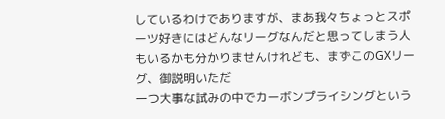しているわけでありますが、まあ我々ちょっとスポーツ好きにはどんなリーグなんだと思ってしまう人もいるかも分かりませんけれども、まずこのGXリーグ、御説明いただ
一つ大事な試みの中でカーボンプライシングという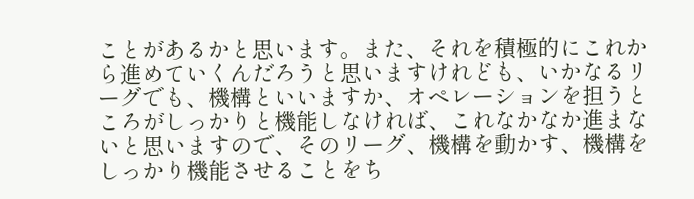ことがあるかと思います。また、それを積極的にこれから進めていくんだろうと思いますけれども、いかなるリーグでも、機構といいますか、オペレーションを担うところがしっかりと機能しなければ、これなかなか進まないと思いますので、そのリーグ、機構を動かす、機構をしっかり機能させることをち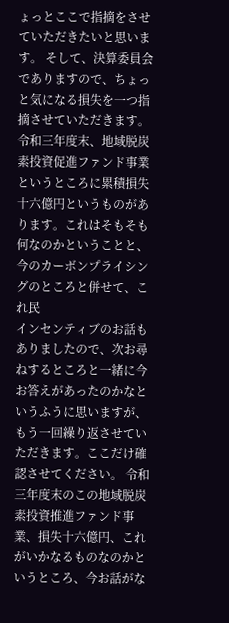ょっとここで指摘をさせていただきたいと思います。 そして、決算委員会でありますので、ちょっと気になる損失を一つ指摘させていただきます。令和三年度末、地域脱炭素投資促進ファンド事業というところに累積損失十六億円というものがあります。これはそもそも何なのかということと、今のカーボンプライシングのところと併せて、これ民
インセンティブのお話もありましたので、次お尋ねするところと一緒に今お答えがあったのかなというふうに思いますが、もう一回繰り返させていただきます。ここだけ確認させてください。 令和三年度末のこの地域脱炭素投資推進ファンド事業、損失十六億円、これがいかなるものなのかというところ、今お話がな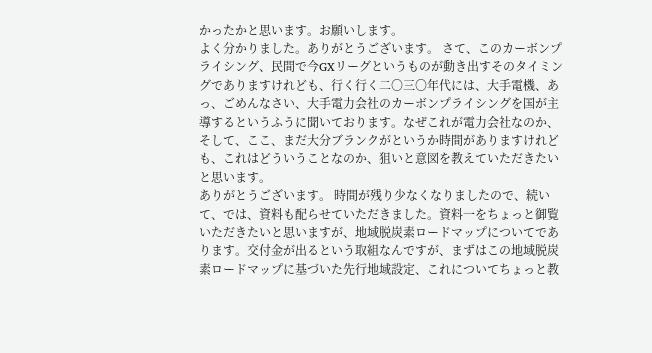かったかと思います。お願いします。
よく分かりました。ありがとうございます。 さて、このカーボンプライシング、民間で今GXリーグというものが動き出すそのタイミングでありますけれども、行く行く二〇三〇年代には、大手電機、あっ、ごめんなさい、大手電力会社のカーボンプライシングを国が主導するというふうに聞いております。なぜこれが電力会社なのか、そして、ここ、まだ大分ブランクがというか時間がありますけれども、これはどういうことなのか、狙いと意図を教えていただきたいと思います。
ありがとうございます。 時間が残り少なくなりましたので、続いて、では、資料も配らせていただきました。資料一をちょっと御覧いただきたいと思いますが、地域脱炭素ロードマップについてであります。交付金が出るという取組なんですが、まずはこの地域脱炭素ロードマップに基づいた先行地域設定、これについてちょっと教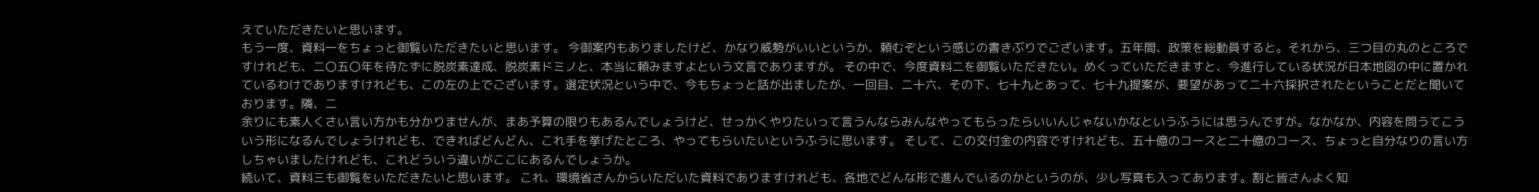えていただきたいと思います。
もう一度、資料一をちょっと御覧いただきたいと思います。 今御案内もありましたけど、かなり威勢がいいというか、頼むぞという感じの書きぶりでございます。五年間、政策を総動員すると。それから、三つ目の丸のところですけれども、二〇五〇年を待たずに脱炭素達成、脱炭素ドミノと、本当に頼みますよという文言でありますが。 その中で、今度資料二を御覧いただきたい。めくっていただきますと、今進行している状況が日本地図の中に置かれているわけでありますけれども、この左の上でございます。選定状況という中で、今もちょっと話が出ましたが、一回目、二十六、その下、七十九とあって、七十九提案が、要望があって二十六採択されたということだと聞いております。隣、二
余りにも素人くさい言い方かも分かりませんが、まあ予算の限りもあるんでしょうけど、せっかくやりたいって言うんならみんなやってもらったらいいんじゃないかなというふうには思うんですが。なかなか、内容を問うてこういう形になるんでしょうけれども、できればどんどん、これ手を挙げたところ、やってもらいたいというふうに思います。 そして、この交付金の内容ですけれども、五十億のコースと二十億のコース、ちょっと自分なりの言い方しちゃいましたけれども、これどういう違いがここにあるんでしょうか。
続いて、資料三も御覧をいただきたいと思います。 これ、環境省さんからいただいた資料でありますけれども、各地でどんな形で進んでいるのかというのが、少し写真も入ってあります。割と皆さんよく知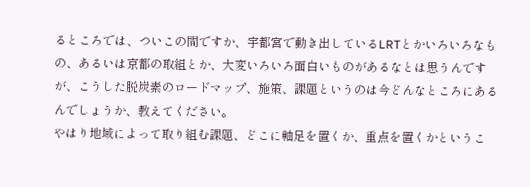るところでは、ついこの間ですか、宇都宮で動き出しているLRTとかいろいろなもの、あるいは京都の取組とか、大変いろいろ面白いものがあるなとは思うんですが、こうした脱炭素のロードマップ、施策、課題というのは今どんなところにあるんでしょうか、教えてください。
やはり地域によって取り組む課題、どこに軸足を置くか、重点を置くかというこ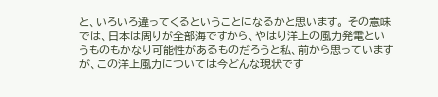と、いろいろ違ってくるということになるかと思います。 その意味では、日本は周りが全部海ですから、やはり洋上の風力発電というものもかなり可能性があるものだろうと私、前から思っていますが、この洋上風力については今どんな現状です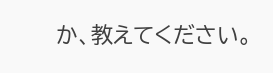か、教えてください。